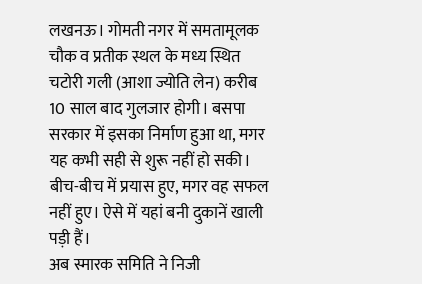लखनऊ। गोमती नगर में समतामूलक चौक व प्रतीक स्थल के मध्य स्थित चटोरी गली (आशा ज्योति लेन) करीब 10 साल बाद गुलजार होगी। बसपा सरकार में इसका निर्माण हुआ था, मगर यह कभी सही से शुरू नहीं हो सकी। बीच-बीच में प्रयास हुए, मगर वह सफल नहीं हुए। ऐसे में यहां बनी दुकानें खाली पड़ी हैं।
अब स्मारक समिति ने निजी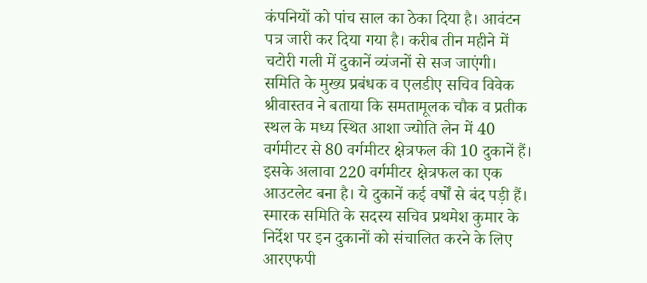कंपनियों को पांच साल का ठेका दिया है। आवंटन पत्र जारी कर दिया गया है। करीब तीन महीने में चटोरी गली में दुकानें व्यंजनों से सज जाएंगी।
समिति के मुख्य प्रबंधक व एलडीए सचिव विवेक श्रीवास्तव ने बताया कि समतामूलक चौक व प्रतीक स्थल के मध्य स्थित आशा ज्योति लेन में 40 वर्गमीटर से 80 वर्गमीटर क्षेत्रफल की 10 दुकानें हैं। इसके अलावा 220 वर्गमीटर क्षेत्रफल का एक आउटलेट बना है। ये दुकानें कई वर्षों से बंद पड़ी हैं। स्मारक समिति के सदस्य सचिव प्रथमेश कुमार के निर्देश पर इन दुकानों को संचालित करने के लिए आरएफपी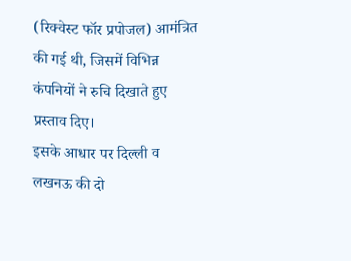(रिक्वेस्ट फॉर प्रपोजल) आमंत्रित की गई थी, जिसमें विभिन्न कंपनियों ने रुचि दिखाते हुए प्रस्ताव दिए।
इसके आधार पर दिल्ली व लखनऊ की दो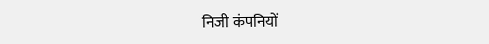निजी कंपनियों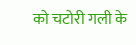को चटोरी गली के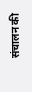संचालन की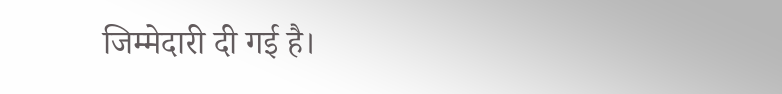जिम्मेदारी दी गई है।